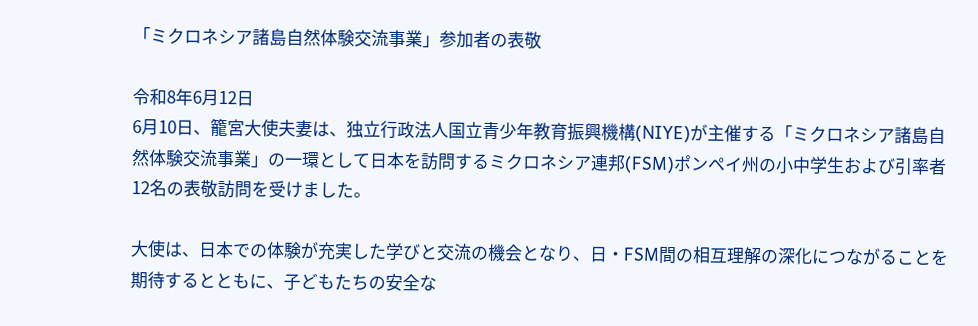「ミクロネシア諸島自然体験交流事業」参加者の表敬

令和8年6月12日
6月10日、籠宮大使夫妻は、独立行政法人国立青少年教育振興機構(NIYE)が主催する「ミクロネシア諸島自然体験交流事業」の一環として日本を訪問するミクロネシア連邦(FSM)ポンペイ州の小中学生および引率者12名の表敬訪問を受けました。

大使は、日本での体験が充実した学びと交流の機会となり、日・FSM間の相互理解の深化につながることを期待するとともに、子どもたちの安全な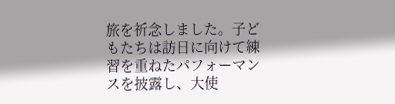旅を祈念しました。子どもたちは訪日に向けて練習を重ねたパフォーマンスを披露し、大使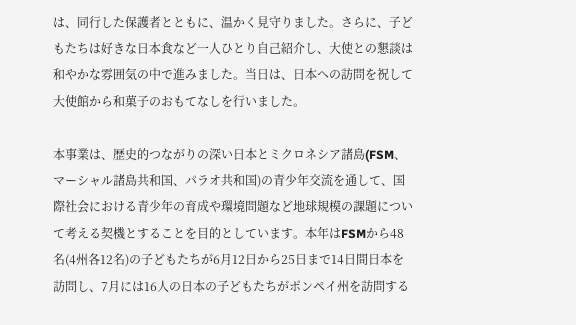は、同行した保護者とともに、温かく見守りました。さらに、子どもたちは好きな日本食など一人ひとり自己紹介し、大使との懇談は和やかな雰囲気の中で進みました。当日は、日本への訪問を祝して大使館から和菓子のおもてなしを行いました。

本事業は、歴史的つながりの深い日本とミクロネシア諸島(FSM、マーシャル諸島共和国、パラオ共和国)の青少年交流を通して、国際社会における青少年の育成や環境問題など地球規模の課題について考える契機とすることを目的としています。本年はFSMから48名(4州各12名)の子どもたちが6月12日から25日まで14日間日本を訪問し、7月には16人の日本の子どもたちがポンペイ州を訪問する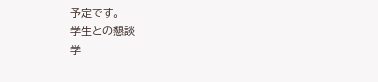予定です。
学生との懇談
学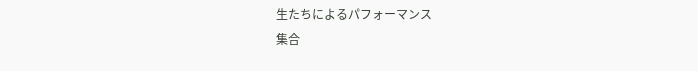生たちによるパフォーマンス
集合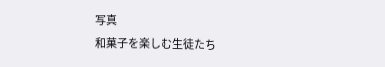写真
和菓子を楽しむ生徒たち